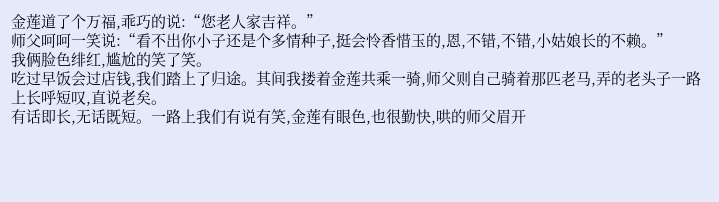金莲道了个万福,乖巧的说:“您老人家吉祥。”
师父呵呵一笑说:“看不出你小子还是个多情种子,挺会怜香惜玉的,恩,不错,不错,小姑娘长的不赖。”
我俩脸色绯红,尴尬的笑了笑。
吃过早饭会过店钱,我们踏上了归途。其间我搂着金莲共乘一骑,师父则自己骑着那匹老马,弄的老头子一路上长呼短叹,直说老矣。
有话即长,无话既短。一路上我们有说有笑,金莲有眼色,也很勤快,哄的师父眉开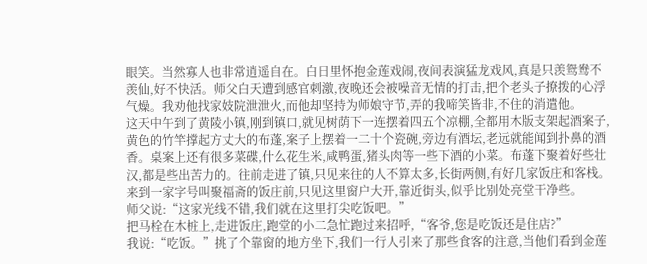眼笑。当然寡人也非常逍遥自在。白日里怀抱金莲戏闹,夜间表演猛龙戏风,真是只羡鸳鸯不羡仙,好不快活。师父白天遭到感官刺激,夜晚还会被噪音无情的打击,把个老头子撩拨的心浮气燥。我劝他找家妓院泄泄火,而他却坚持为师娘守节,弄的我啼笑皆非,不住的消遣他。
这天中午到了黄陵小镇,刚到镇口,就见树荫下一连摆着四五个凉棚,全都用木版支架起酒案子,黄色的竹竿撑起方丈大的布蓬,案子上摆着一二十个瓷碗,旁边有酒坛,老远就能闻到扑鼻的酒香。桌案上还有很多菜碟,什么花生米,咸鸭蛋,猪头肉等一些下酒的小菜。布蓬下聚着好些壮汉,都是些出苦力的。往前走进了镇,只见来往的人不算太多,长街两侧,有好几家饭庄和客栈。来到一家字号叫聚福斋的饭庄前,只见这里窗户大开,靠近街头,似乎比别处亮堂干净些。
师父说:“这家光线不错,我们就在这里打尖吃饭吧。”
把马栓在木桩上,走进饭庄,跑堂的小二急忙跑过来招呼,“客爷,您是吃饭还是住店?”
我说:“吃饭。”挑了个靠窗的地方坐下,我们一行人引来了那些食客的注意,当他们看到金莲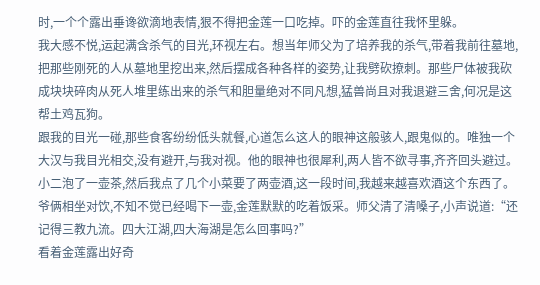时,一个个露出垂谗欲滴地表情,狠不得把金莲一口吃掉。吓的金莲直往我怀里躲。
我大感不悦,运起满含杀气的目光,环视左右。想当年师父为了培养我的杀气,带着我前往墓地,把那些刚死的人从墓地里挖出来,然后摆成各种各样的姿势,让我劈砍撩刺。那些尸体被我砍成块块碎肉从死人堆里练出来的杀气和胆量绝对不同凡想,猛兽尚且对我退避三舍,何况是这帮土鸡瓦狗。
跟我的目光一碰,那些食客纷纷低头就餐,心道怎么这人的眼神这般骇人,跟鬼似的。唯独一个大汉与我目光相交,没有避开,与我对视。他的眼神也很犀利,两人皆不欲寻事,齐齐回头避过。
小二泡了一壶茶,然后我点了几个小菜要了两壶酒,这一段时间,我越来越喜欢酒这个东西了。
爷俩相坐对饮,不知不觉已经喝下一壶,金莲默默的吃着饭采。师父清了清嗓子,小声说道:“还记得三教九流。四大江湖,四大海湖是怎么回事吗?”
看着金莲露出好奇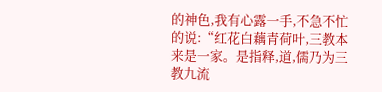的神色,我有心露一手,不急不忙的说:“红花白藕青荷叶,三教本来是一家。是指释,道,儒乃为三教九流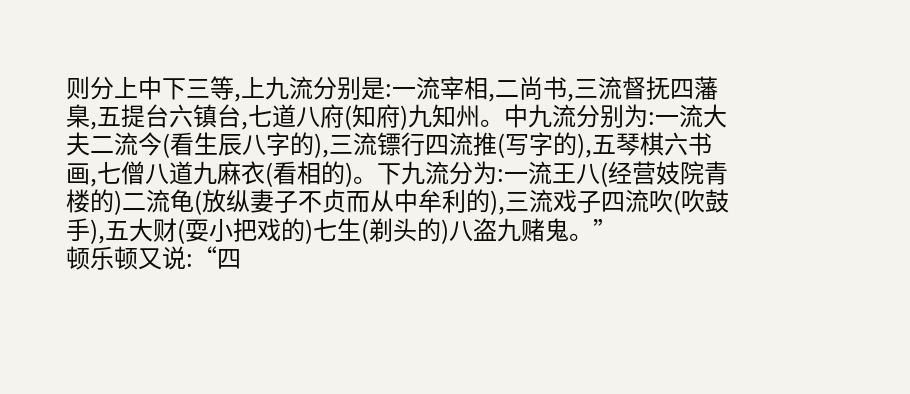则分上中下三等,上九流分别是:一流宰相,二尚书,三流督抚四藩臬,五提台六镇台,七道八府(知府)九知州。中九流分别为:一流大夫二流今(看生辰八字的),三流镖行四流推(写字的),五琴棋六书画,七僧八道九麻衣(看相的)。下九流分为:一流王八(经营妓院青楼的)二流龟(放纵妻子不贞而从中牟利的),三流戏子四流吹(吹鼓手),五大财(耍小把戏的)七生(剃头的)八盗九赌鬼。”
顿乐顿又说:“四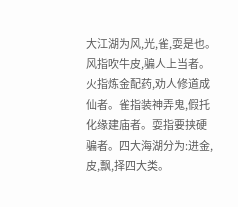大江湖为风,光,雀,耍是也。风指吹牛皮,骗人上当者。火指炼金配药,劝人修道成仙者。雀指装神弄鬼,假托化缘建庙者。耍指要挟硬骗者。四大海湖分为:进金,皮,飘,择四大类。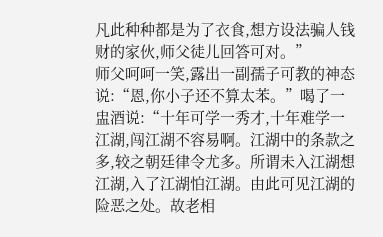凡此种种都是为了衣食,想方设法骗人钱财的家伙,师父徒儿回答可对。”
师父呵呵一笑,露出一副孺子可教的神态说:“恩,你小子还不算太苯。”喝了一盅酒说:“十年可学一秀才,十年难学一江湖,闯江湖不容易啊。江湖中的条款之多,较之朝廷律令尤多。所谓未入江湖想江湖,入了江湖怕江湖。由此可见江湖的险恶之处。故老相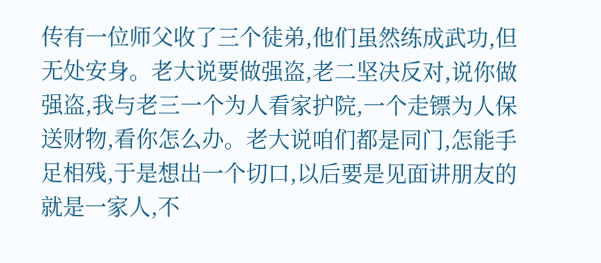传有一位师父收了三个徒弟,他们虽然练成武功,但无处安身。老大说要做强盗,老二坚决反对,说你做强盗,我与老三一个为人看家护院,一个走镖为人保送财物,看你怎么办。老大说咱们都是同门,怎能手足相残,于是想出一个切口,以后要是见面讲朋友的就是一家人,不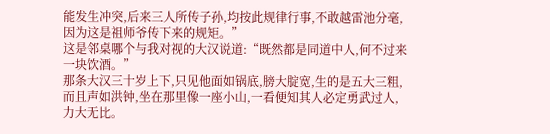能发生冲突,后来三人所传子孙,均按此规律行事,不敢越雷池分毫,因为这是祖师爷传下来的规矩。”
这是邻桌哪个与我对视的大汉说道:“既然都是同道中人,何不过来一块饮酒。”
那条大汉三十岁上下,只见他面如锅底,膀大腚宽,生的是五大三粗,而且声如洪钟,坐在那里像一座小山,一看便知其人必定勇武过人,力大无比。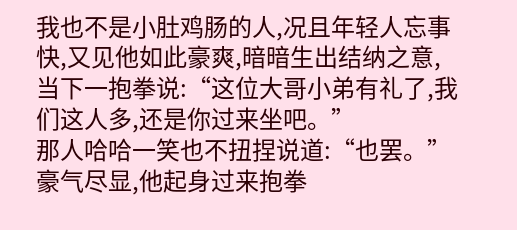我也不是小肚鸡肠的人,况且年轻人忘事快,又见他如此豪爽,暗暗生出结纳之意,当下一抱拳说:“这位大哥小弟有礼了,我们这人多,还是你过来坐吧。”
那人哈哈一笑也不扭捏说道:“也罢。”豪气尽显,他起身过来抱拳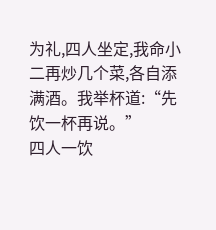为礼,四人坐定,我命小二再炒几个菜,各自添满酒。我举杯道:“先饮一杯再说。”
四人一饮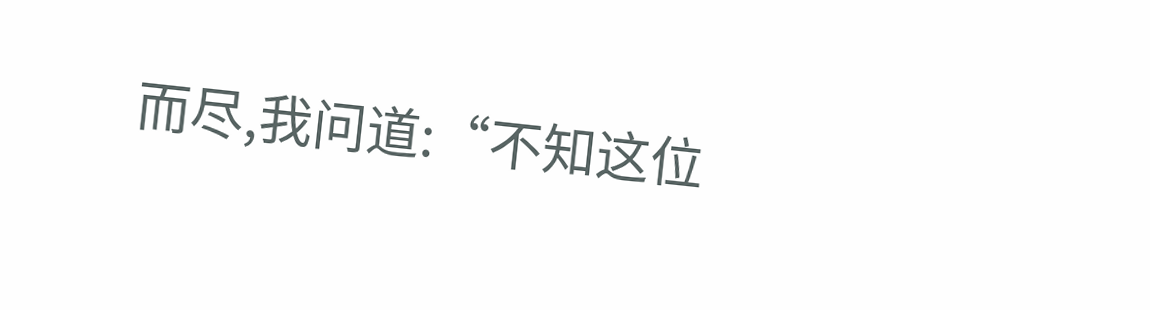而尽,我问道:“不知这位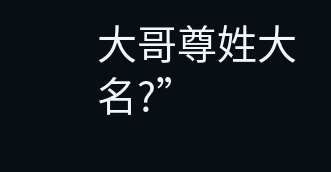大哥尊姓大名?”